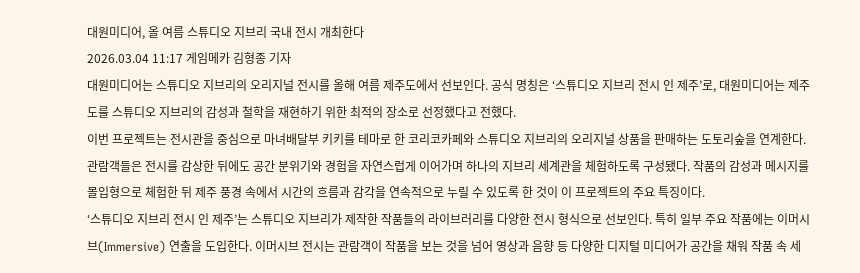대원미디어, 올 여름 스튜디오 지브리 국내 전시 개최한다
2026.03.04 11:17 게임메카 김형종 기자
대원미디어는 스튜디오 지브리의 오리지널 전시를 올해 여름 제주도에서 선보인다. 공식 명칭은 ‘스튜디오 지브리 전시 인 제주’로, 대원미디어는 제주도를 스튜디오 지브리의 감성과 철학을 재현하기 위한 최적의 장소로 선정했다고 전했다.
이번 프로젝트는 전시관을 중심으로 마녀배달부 키키를 테마로 한 코리코카페와 스튜디오 지브리의 오리지널 상품을 판매하는 도토리숲을 연계한다. 관람객들은 전시를 감상한 뒤에도 공간 분위기와 경험을 자연스럽게 이어가며 하나의 지브리 세계관을 체험하도록 구성됐다. 작품의 감성과 메시지를 몰입형으로 체험한 뒤 제주 풍경 속에서 시간의 흐름과 감각을 연속적으로 누릴 수 있도록 한 것이 이 프로젝트의 주요 특징이다.
‘스튜디오 지브리 전시 인 제주’는 스튜디오 지브리가 제작한 작품들의 라이브러리를 다양한 전시 형식으로 선보인다. 특히 일부 주요 작품에는 이머시브(Immersive) 연출을 도입한다. 이머시브 전시는 관람객이 작품을 보는 것을 넘어 영상과 음향 등 다양한 디지털 미디어가 공간을 채워 작품 속 세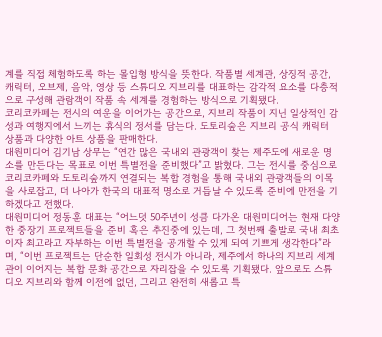계를 직접 체험하도록 하는 몰입형 방식을 뜻한다. 작품별 세계관, 상징적 공간, 캐릭터, 오브제, 음악, 영상 등 스튜디오 지브리를 대표하는 감각적 요소를 다층적으로 구성해 관람객이 작품 속 세계를 경험하는 방식으로 기획됐다.
코리코카페는 전시의 여운을 이어가는 공간으로, 지브리 작품이 지닌 일상적인 감성과 여행지에서 느끼는 휴식의 정서를 담는다. 도토리숲은 지브리 공식 캐릭터 상품과 다양한 아트 상품을 판매한다.
대원미디어 김기남 상무는 “연간 많은 국내외 관광객이 찾는 제주도에 새로운 명소를 만든다는 목표로 이번 특별전을 준비했다”고 밝혔다. 그는 전시를 중심으로 코리코카페와 도토리숲까지 연결되는 복합 경험을 통해 국내외 관광객들의 이목을 사로잡고, 더 나아가 한국의 대표적 명소로 거듭날 수 있도록 준비에 만전을 기하겠다고 전했다.
대원미디어 정동훈 대표는 “어느덧 50주년이 성큼 다가온 대원미디어는 현재 다양한 중장기 프로젝트들을 준비 혹은 추진중에 있는데, 그 첫번째 출발로 국내 최초이자 최고라고 자부하는 이번 특별전을 공개할 수 있게 되여 기쁘게 생각한다”라며, “이번 프로젝트는 단순한 일회성 전시가 아니라, 제주에서 하나의 지브리 세계관이 이어지는 복합 문화 공간으로 자리잡을 수 있도록 기획됐다. 앞으로도 스튜디오 지브리와 함께 이전에 없던, 그리고 완전히 새롭고 특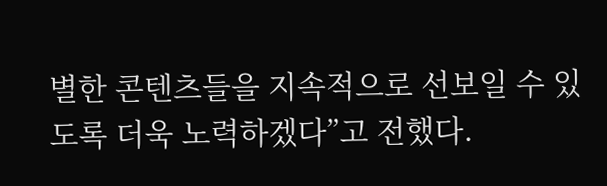별한 콘텐츠들을 지속적으로 선보일 수 있도록 더욱 노력하겠다”고 전했다.